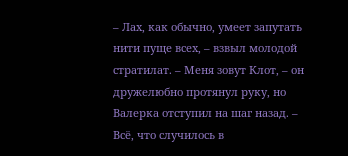– Лах, как обычно, умеет запутать нити пуще всех, – взвыл молодой стратилат. – Меня зовут Клот, – он дружелюбно протянул руку, но Валерка отступил на шаг назад. – Всё, что случилось в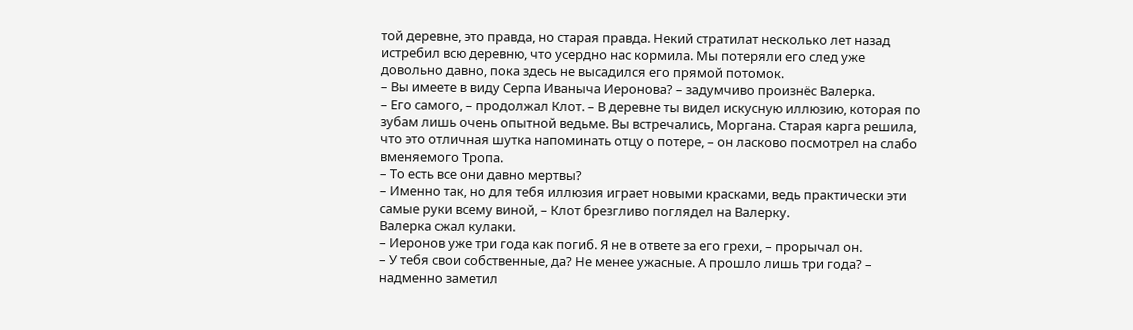той деревне, это правда, но старая правда. Некий стратилат несколько лет назад истребил всю деревню, что усердно нас кормила. Мы потеряли его след уже довольно давно, пока здесь не высадился его прямой потомок.
– Вы имеете в виду Серпа Иваныча Иеронова? – задумчиво произнёс Валерка.
– Его самого, – продолжал Клот. – В деревне ты видел искусную иллюзию, которая по зубам лишь очень опытной ведьме. Вы встречались, Моргана. Старая карга решила, что это отличная шутка напоминать отцу о потере, – он ласково посмотрел на слабо вменяемого Тропа.
– То есть все они давно мертвы?
– Именно так, но для тебя иллюзия играет новыми красками, ведь практически эти самые руки всему виной, – Клот брезгливо поглядел на Валерку.
Валерка сжал кулаки.
– Иеронов уже три года как погиб. Я не в ответе за его грехи, – прорычал он.
– У тебя свои собственные, да? Не менее ужасные. А прошло лишь три года? – надменно заметил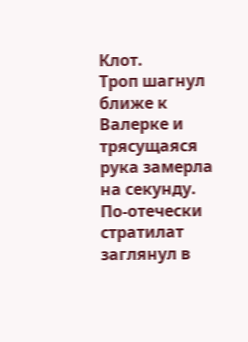Клот.
Троп шагнул ближе к Валерке и трясущаяся рука замерла на секунду. По-отечески стратилат заглянул в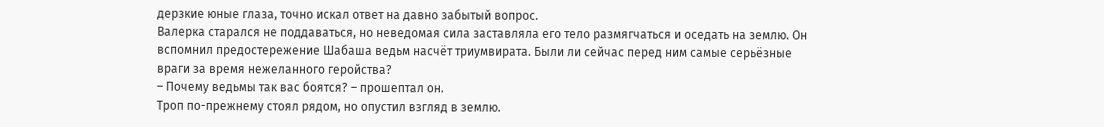дерзкие юные глаза, точно искал ответ на давно забытый вопрос.
Валерка старался не поддаваться, но неведомая сила заставляла его тело размягчаться и оседать на землю. Он вспомнил предостережение Шабаша ведьм насчёт триумвирата. Были ли сейчас перед ним самые серьёзные враги за время нежеланного геройства?
– Почему ведьмы так вас боятся? – прошептал он.
Троп по-прежнему стоял рядом, но опустил взгляд в землю.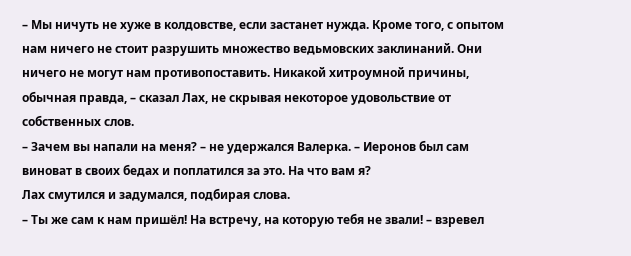– Мы ничуть не хуже в колдовстве, если застанет нужда. Кроме того, с опытом нам ничего не стоит разрушить множество ведьмовских заклинаний. Они ничего не могут нам противопоставить. Никакой хитроумной причины, обычная правда, – сказал Лах, не скрывая некоторое удовольствие от собственных слов.
– Зачем вы напали на меня? – не удержался Валерка. – Иеронов был сам виноват в своих бедах и поплатился за это. На что вам я?
Лах смутился и задумался, подбирая слова.
– Ты же сам к нам пришёл! На встречу, на которую тебя не звали! – взревел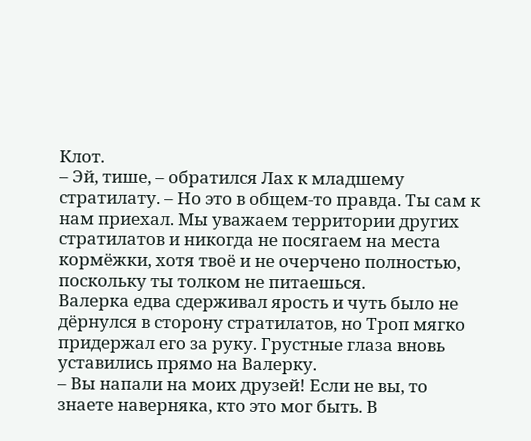Клот.
– Эй, тише, – обратился Лах к младшему стратилату. – Но это в общем-то правда. Ты сам к нам приехал. Мы уважаем территории других стратилатов и никогда не посягаем на места кормёжки, хотя твоё и не очерчено полностью, поскольку ты толком не питаешься.
Валерка едва сдерживал ярость и чуть было не дёрнулся в сторону стратилатов, но Троп мягко придержал его за руку. Грустные глаза вновь уставились прямо на Валерку.
– Вы напали на моих друзей! Если не вы, то знаете наверняка, кто это мог быть. В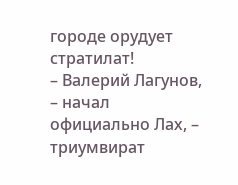городе орудует стратилат!
– Валерий Лагунов, – начал официально Лах, – триумвират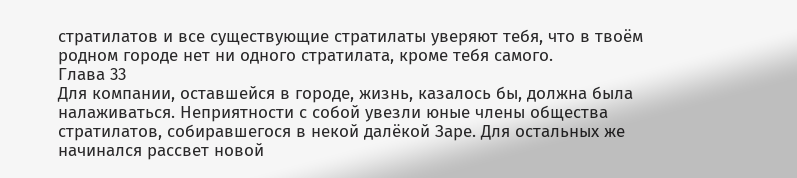стратилатов и все существующие стратилаты уверяют тебя, что в твоём родном городе нет ни одного стратилата, кроме тебя самого.
Глава 33
Для компании, оставшейся в городе, жизнь, казалось бы, должна была налаживаться. Неприятности с собой увезли юные члены общества стратилатов, собиравшегося в некой далёкой Заре. Для остальных же начинался рассвет новой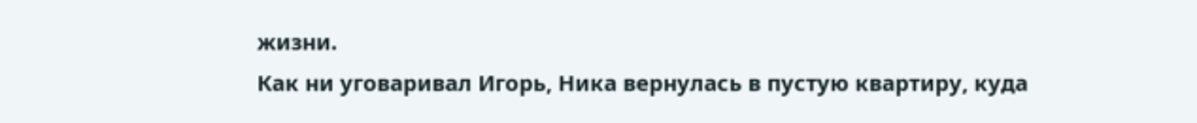жизни.
Как ни уговаривал Игорь, Ника вернулась в пустую квартиру, куда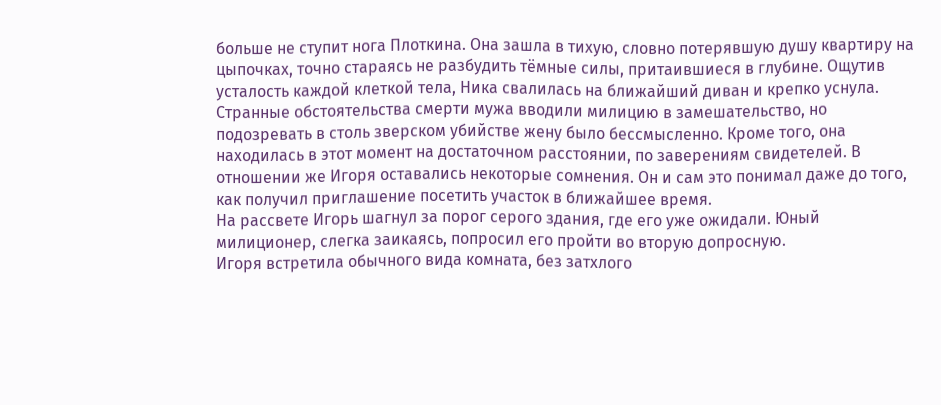больше не ступит нога Плоткина. Она зашла в тихую, словно потерявшую душу квартиру на цыпочках, точно стараясь не разбудить тёмные силы, притаившиеся в глубине. Ощутив усталость каждой клеткой тела, Ника свалилась на ближайший диван и крепко уснула.
Странные обстоятельства смерти мужа вводили милицию в замешательство, но подозревать в столь зверском убийстве жену было бессмысленно. Кроме того, она находилась в этот момент на достаточном расстоянии, по заверениям свидетелей. В отношении же Игоря оставались некоторые сомнения. Он и сам это понимал даже до того, как получил приглашение посетить участок в ближайшее время.
На рассвете Игорь шагнул за порог серого здания, где его уже ожидали. Юный милиционер, слегка заикаясь, попросил его пройти во вторую допросную.
Игоря встретила обычного вида комната, без затхлого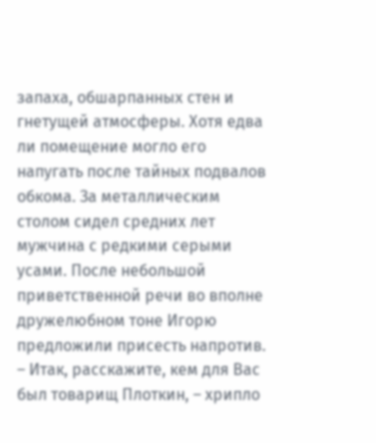запаха, обшарпанных стен и гнетущей атмосферы. Хотя едва ли помещение могло его напугать после тайных подвалов обкома. За металлическим столом сидел средних лет мужчина с редкими серыми усами. После небольшой приветственной речи во вполне дружелюбном тоне Игорю предложили присесть напротив.
– Итак, расскажите, кем для Вас был товарищ Плоткин, – хрипло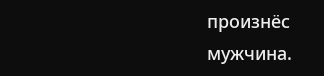произнёс мужчина.